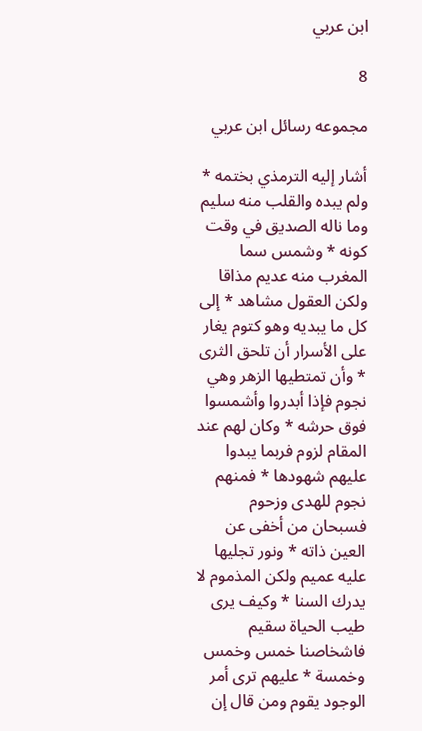ابن عربي

8

مجموعه رسائل ابن عربي

أشار إليه الترمذي بختمه * ولم يبده والقلب منه سليم وما ناله الصديق في وقت كونه * وشمس سما المغرب منه عديم مذاقا ولكن العقول مشاهد * إلى كل ما يبديه وهو كتوم يغار على الأسرار أن تلحق الثرى * وأن تمتطيها الزهر وهي نجوم فإذا أبدروا وأشمسوا فوق حرشه * وكان لهم عند المقام لزوم فربما يبدوا عليهم شهودها * فمنهم نجوم للهدى وزحوم فسبحان من أخفى عن العين ذاته * ونور تجليها عليه عميم ولكن المذموم لا يدرك السنا * وكيف يرى طيب الحياة سقيم فاشخاصنا خمس وخمس وخمسة * عليهم ترى أمر الوجود يقوم ومن قال إن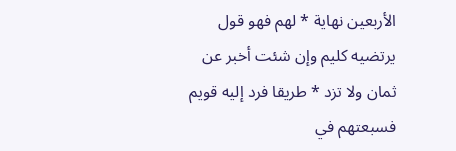الأربعين نهاية * لهم فهو قول يرتضيه كليم وإن شئت أخبر عن ثمان ولا تزد * طريقا فرد إليه قويم فسبعتهم في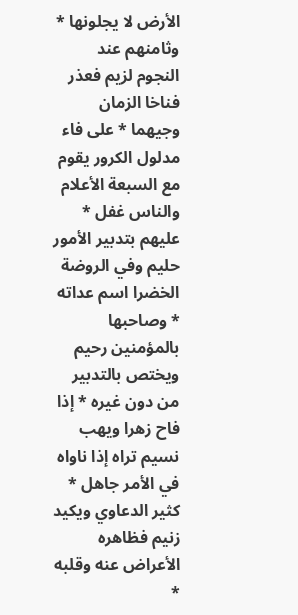الأرض لا يجلونها * وثامنهم عند النجوم لزيم فعذر فناخا الزمان وجيهما * على فاء مدلول الكرور يقوم مع السبعة الأعلام والناس غفل * عليهم بتدبير الأمور حليم وفي الروضة الخضرا اسم عداته * وصاحبها بالمؤمنين رحيم ويختص بالتدبير من دون غيره * إذا فاح زهرا ويهب نسيم تراه إذا ناواه في الأمر جاهل * كثير الدعاوي ويكيد زنيم فظاهره الأعراض عنه وقلبه *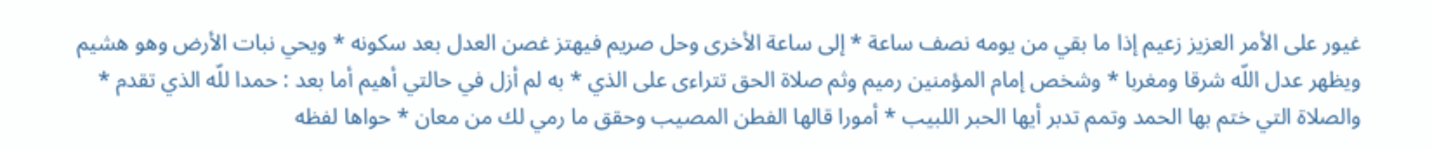غيور على الأمر العزيز زعيم إذا ما بقي من يومه نصف ساعة * إلى ساعة الأخرى وحل صريم فيهتز غصن العدل بعد سكونه * ويحي نبات الأرض وهو هشيم ويظهر عدل اللّه شرقا ومغربا * وشخص إمام المؤمنين رميم وثم صلاة الحق تتراءى على الذي * به لم أزل في حالتي أهيم أما بعد : حمدا للّه الذي تقدم * والصلاة التي ختم بها الحمد وتمم تدبر أيها الحبر اللبيب * أمورا قالها الفطن المصيب وحقق ما رمي لك من معان * حواها لفظه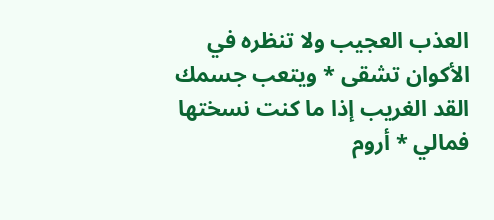العذب العجيب ولا تنظره في الأكوان تشقى * ويتعب جسمك القد الغريب إذا ما كنت نسختها فمالي * أروم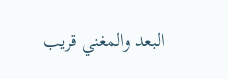البعد والمغني قريب